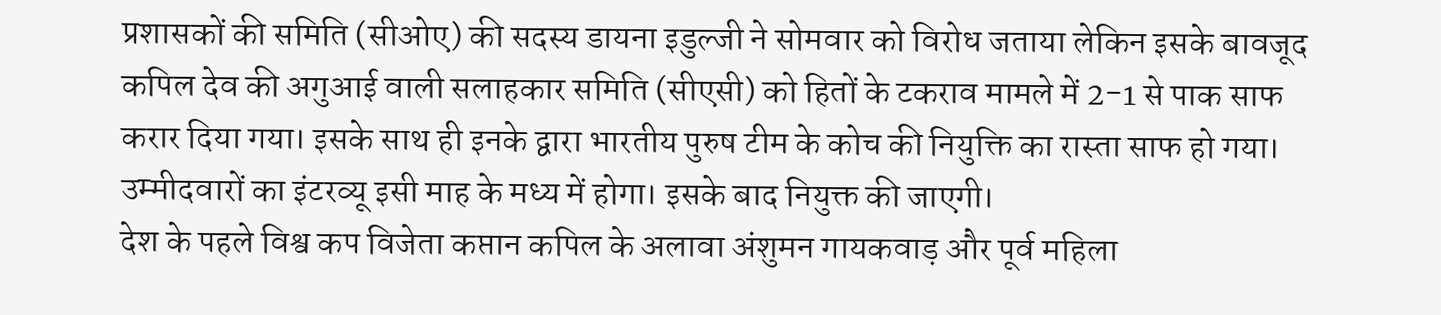प्रशासकों की समिति (सीओए) की सदस्य डायना इडुल्जी ने सोमवार को विरोध जताया लेकिन इसके बावजूद कपिल देव की अगुआई वाली सलाहकार समिति (सीएसी) को हितों के टकराव मामले में 2-1 से पाक साफ करार दिया गया। इसके साथ ही इनके द्वारा भारतीय पुरुष टीम के कोच की नियुक्ति का रास्ता साफ हो गया। उम्मीदवारों का इंटरव्यू इसी माह के मध्य में होगा। इसके बाद नियुक्त की जाएगी।
देश के पहले विश्व कप विजेता कप्तान कपिल के अलावा अंशुमन गायकवाड़ और पूर्व महिला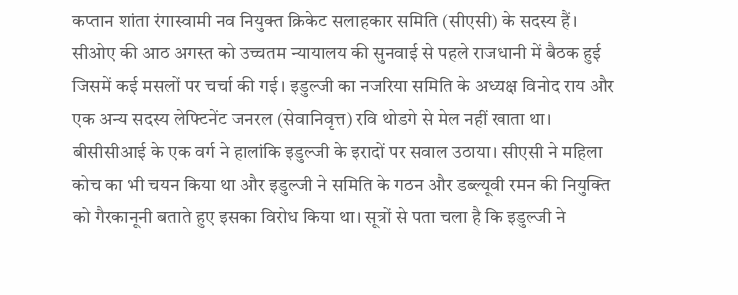कप्तान शांता रंगास्वामी नव नियुक्त क्रिकेट सलाहकार समिति (सीएसी) के सदस्य हैं। सीओए की आठ अगस्त को उच्चतम न्यायालय की सुनवाई से पहले राजधानी में बैठक हुई जिसमें कई मसलों पर चर्चा की गई। इडुल्जी का नजरिया समिति के अध्यक्ष विनोद राय और एक अन्य सदस्य लेफ्टिनेंट जनरल (सेवानिवृत्त) रवि थोडगे से मेल नहीं खाता था।
बीसीसीआई के एक वर्ग ने हालांकि इडुल्जी के इरादों पर सवाल उठाया। सीएसी ने महिला कोच का भी चयन किया था और इडुल्जी ने समिति के गठन और डब्ल्यूवी रमन की नियुक्ति को गैरकानूनी बताते हुए इसका विरोध किया था। सूत्रों से पता चला है कि इडुल्जी ने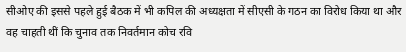सीओए की इससे पहले हुई बैठक में भी कपिल की अध्यक्षता में सीएसी के गठन का विरोध किया था और वह चाहती थीं कि चुनाव तक निवर्तमान कोच रवि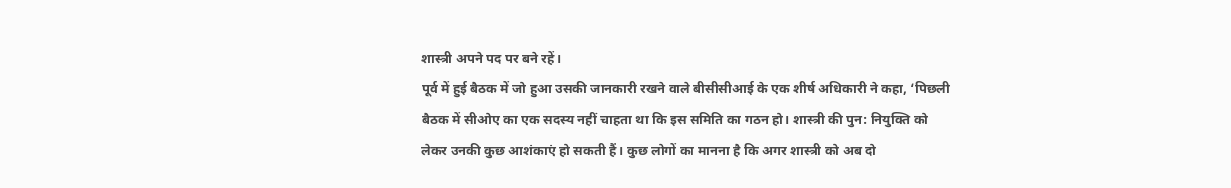शास्त्री अपने पद पर बने रहें।
पूर्व में हुई बैठक में जो हुआ उसकी जानकारी रखने वाले बीसीसीआई के एक शीर्ष अधिकारी ने कहा, ‘पिछली बैठक में सीओए का एक सदस्य नहीं चाहता था कि इस समिति का गठन हो। शास्त्री की पुन: नियुक्ति को लेकर उनकी कुछ आशंकाएं हो सकती हैं। कुछ लोगों का मानना है कि अगर शास्त्री को अब दो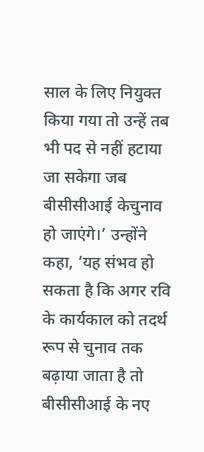साल के लिए नियुक्त किया गया तो उन्हें तब भी पद से नहीं हटाया जा सकेगा जब बीसीसीआई केचुनाव हो जाएंगे।’ उन्होंने कहा, ‘यह संभव हो सकता है कि अगर रवि के कार्यकाल को तदर्थ रूप से चुनाव तक बढ़ाया जाता है तो बीसीसीआई के नए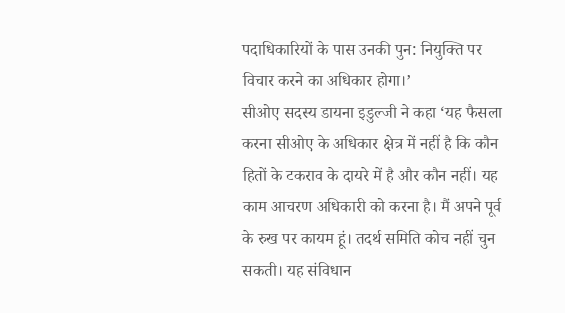पदाधिकारियों के पास उनकी पुन: नियुक्ति पर विचार करने का अधिकार होगा।’
सीओए सदस्य डायना इडुल्जी ने कहा ‘यह फैसला करना सीओए के अधिकार क्षेत्र में नहीं है कि कौन हितों के टकराव के दायरे में है और कौन नहीं। यह काम आचरण अधिकारी को करना है। मैं अपने पूर्व के रुख पर कायम हूं। तदर्थ समिति कोच नहीं चुन सकती। यह संविधान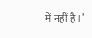में नहीं है।’